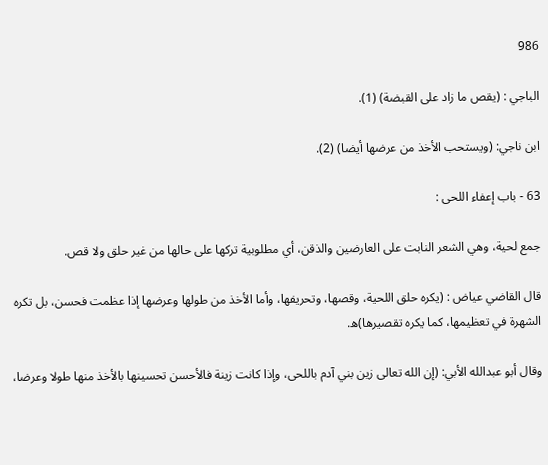986

الباجي : (يقص ما زاد على القبضة) (1).

ابن ناجي: (ويستحب الأخذ من عرضها أيضا) (2).

63 - باب إعفاء اللحى :

جمع لحية، وهي الشعر النابت على العارضين والذقن، أي مطلوبية تركها على حالها من غير حلق ولا قص.

قال القاضي عياض : (يكره حلق اللحية، وقصها، وتحريفها، وأما الأخذ من طولها وعرضها إذا عظمت فحسن، بل تكره الشهرة في تعظيمها، كما يكره تقصيرها)ه.

وقال أبو عبدالله الأبي: (إن الله تعالى زين بني آدم باللحى، وإذا كانت زينة فالأحسن تحسينها بالأخذ منها طولا وعرضا،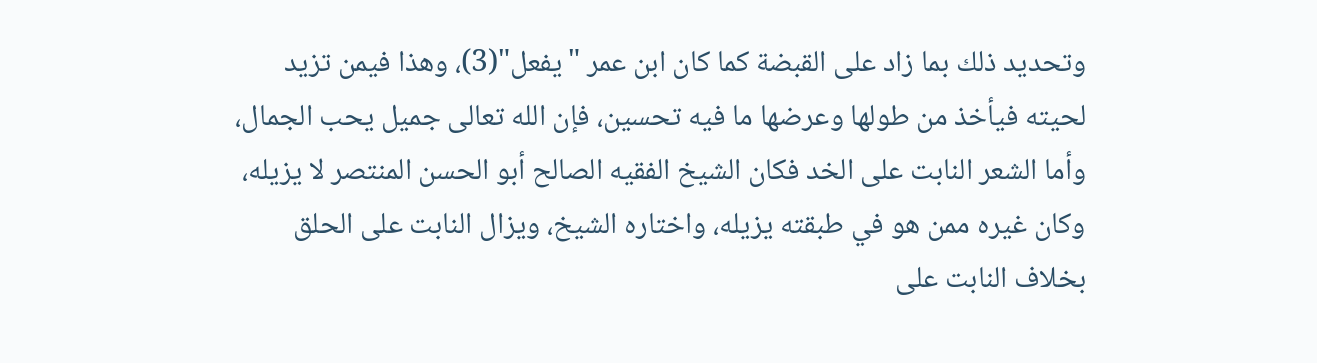وتحديد ذلك بما زاد على القبضة كما كان ابن عمر "يفعل"(3)، وهذا فيمن تزيد لحيته فيأخذ من طولها وعرضها ما فيه تحسين، فإن الله تعالى جميل يحب الجمال، وأما الشعر النابت على الخد فكان الشيخ الفقيه الصالح أبو الحسن المنتصر لا يزيله، وكان غيره ممن هو في طبقته يزيله، واختاره الشيخ، ويزال النابت على الحلق بخلاف النابت على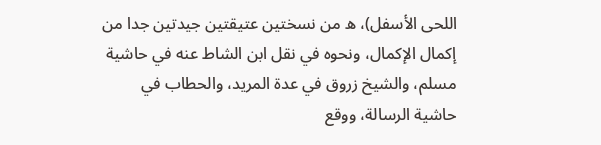اللحى الأسفل)، ه من نسختين عتيقتين جيدتين جدا من إكمال الإكمال، ونحوه في نقل ابن الشاط عنه في حاشية مسلم، والشيخ زروق في عدة المريد، والحطاب في حاشية الرسالة، ووقع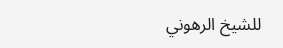للشيخ الرهوني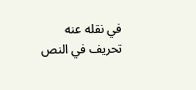في نقله عنه تحريف في النص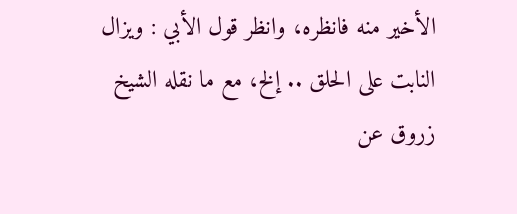الأخير منه فانظره، وانظر قول الأبي : ويزال النابت على الحلق .. إلخ، مع ما نقله الشيخ زروق عن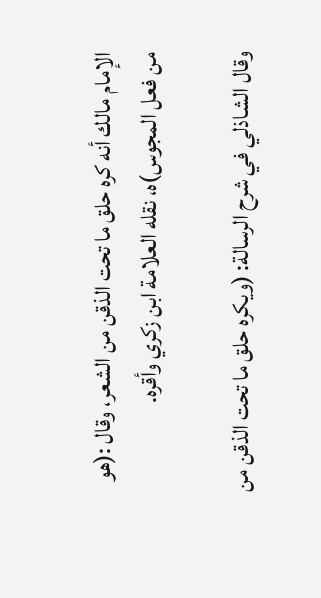الإمام مالك أنه كره حلق ما تحت الذقن من الشعر، وقال :(هو من فعل المجوس)ه، نقله العلامة ابن زكري وأقره.

وقال الشاذلي في شرح الرسالة: (ويكره حلق ما تحت الذقن من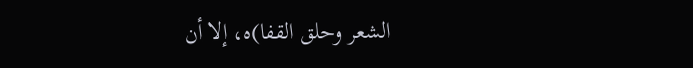الشعر وحلق القفا)ه، إلا أن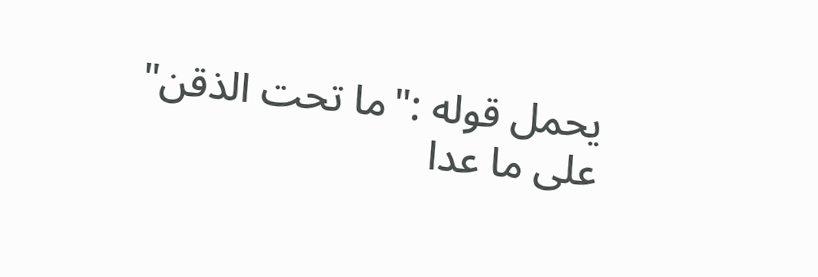يحمل قوله :"ما تحت الذقن" على ما عدا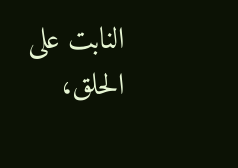النابت على الحلق،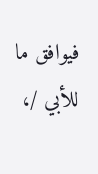فيوافق ما للأبي /،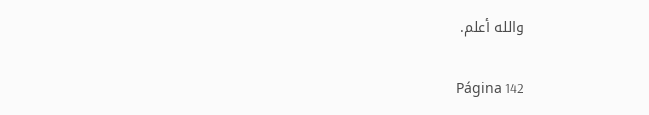والله أعلم.

Página 142